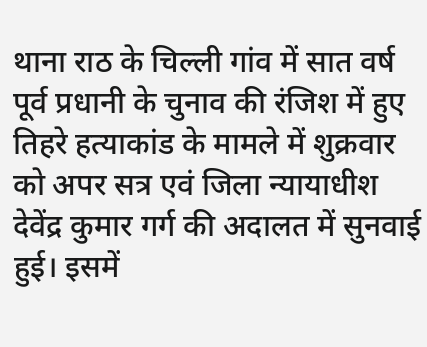थाना राठ के चिल्ली गांव में सात वर्ष पूर्व प्रधानी के चुनाव की रंजिश में हुए तिहरे हत्याकांड के मामले में शुक्रवार को अपर सत्र एवं जिला न्यायाधीश देवेंद्र कुमार गर्ग की अदालत में सुनवाई हुई। इसमें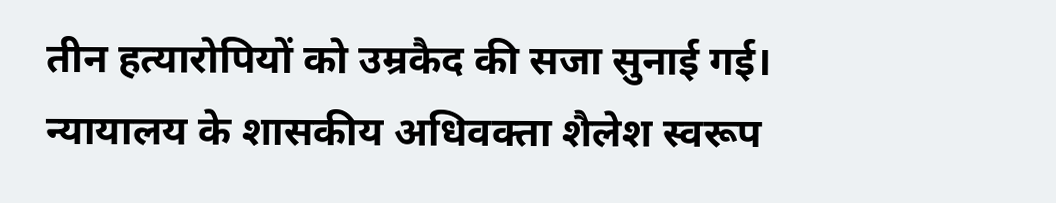तीन हत्यारोपियों को उम्रकैद की सजा सुनाई गई।
न्यायालय के शासकीय अधिवक्ता शैलेश स्वरूप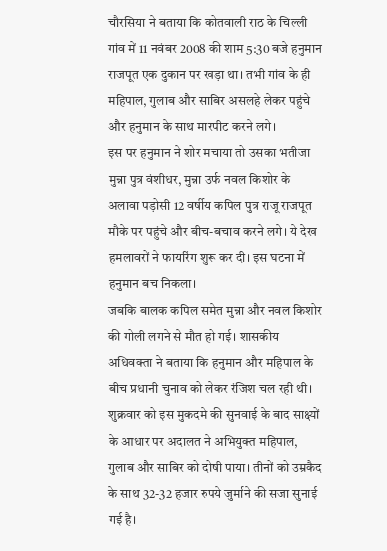चौरसिया ने बताया कि कोतवाली राठ के चिल्ली गांव में 11 नवंबर 2008 की शाम 5:30 बजे हनुमान राजपूत एक दुकान पर खड़ा था। तभी गांव के ही महिपाल, गुलाब और साबिर असलहे लेकर पहुंचे और हनुमान के साथ मारपीट करने लगे।
इस पर हनुमान ने शोर मचाया तो उसका भतीजा मुन्ना पुत्र वंशीधर, मुन्ना उर्फ नवल किशोर के अलावा पड़ोसी 12 वर्षीय कपिल पुत्र राजू राजपूत मौके पर पहुंचे और बीच-बचाव करने लगे। ये देख हमलावरों ने फायरिंग शुरू कर दी। इस घटना में हनुमान बच निकला।
जबकि बालक कपिल समेत मुन्ना और नवल किशोर की गोली लगने से मौत हो गई। शासकीय अधिवक्ता ने बताया कि हनुमान और महिपाल के बीच प्रधानी चुनाव को लेकर रंजिश चल रही थी। शुक्रवार को इस मुकदमे की सुनवाई के बाद साक्ष्यों के आधार पर अदालत ने अभियुक्त महिपाल, गुलाब और साबिर को दोषी पाया। तीनों को उम्रकैद के साथ 32-32 हजार रुपये जुर्माने की सजा सुनाई गई है।